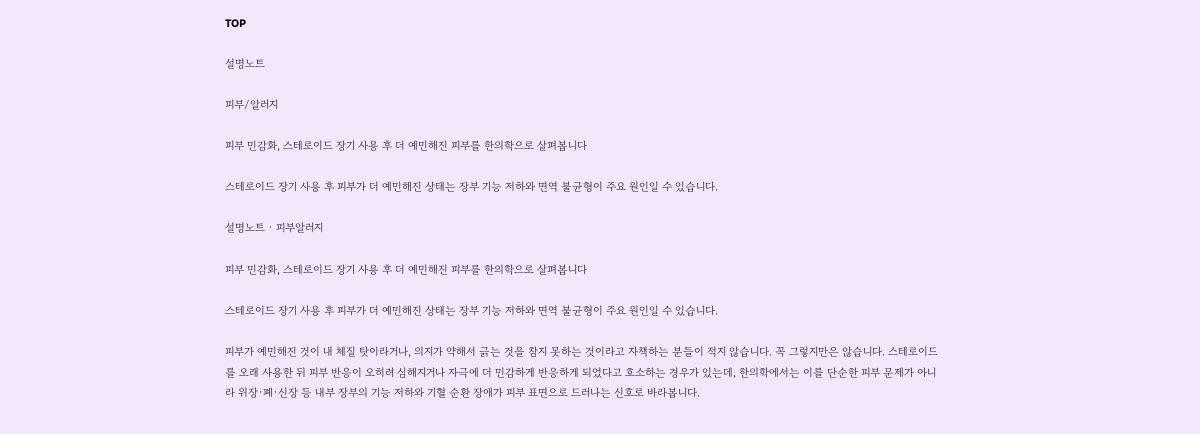TOP

설명노트

피부/알러지

피부 민감화, 스테로이드 장기 사용 후 더 예민해진 피부를 한의학으로 살펴봅니다

스테로이드 장기 사용 후 피부가 더 예민해진 상태는 장부 기능 저하와 면역 불균형이 주요 원인일 수 있습니다.

설명노트 · 피부알러지

피부 민감화, 스테로이드 장기 사용 후 더 예민해진 피부를 한의학으로 살펴봅니다

스테로이드 장기 사용 후 피부가 더 예민해진 상태는 장부 기능 저하와 면역 불균형이 주요 원인일 수 있습니다.

피부가 예민해진 것이 내 체질 탓이라거나, 의지가 약해서 긁는 것을 참지 못하는 것이라고 자책하는 분들이 적지 않습니다. 꼭 그렇지만은 않습니다. 스테로이드를 오래 사용한 뒤 피부 반응이 오히려 심해지거나 자극에 더 민감하게 반응하게 되었다고 호소하는 경우가 있는데, 한의학에서는 이를 단순한 피부 문제가 아니라 위장·폐·신장 등 내부 장부의 기능 저하와 기혈 순환 장애가 피부 표면으로 드러나는 신호로 바라봅니다.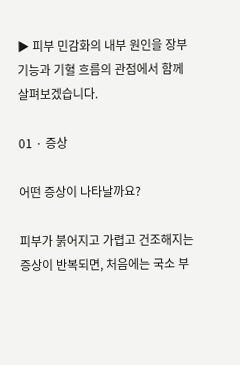▶ 피부 민감화의 내부 원인을 장부 기능과 기혈 흐름의 관점에서 함께 살펴보겠습니다.

01 · 증상

어떤 증상이 나타날까요?

피부가 붉어지고 가렵고 건조해지는 증상이 반복되면, 처음에는 국소 부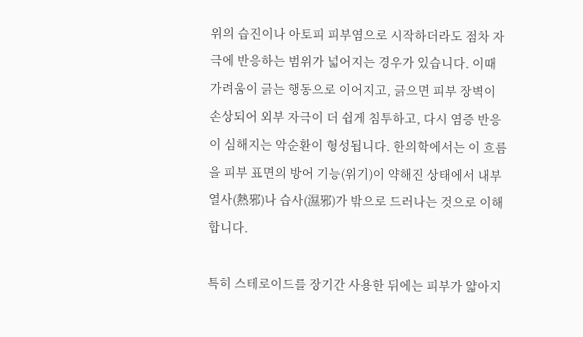위의 습진이나 아토피 피부염으로 시작하더라도 점차 자극에 반응하는 범위가 넓어지는 경우가 있습니다. 이때 가려움이 긁는 행동으로 이어지고, 긁으면 피부 장벽이 손상되어 외부 자극이 더 쉽게 침투하고, 다시 염증 반응이 심해지는 악순환이 형성됩니다. 한의학에서는 이 흐름을 피부 표면의 방어 기능(위기)이 약해진 상태에서 내부 열사(熱邪)나 습사(濕邪)가 밖으로 드러나는 것으로 이해합니다.

특히 스테로이드를 장기간 사용한 뒤에는 피부가 얇아지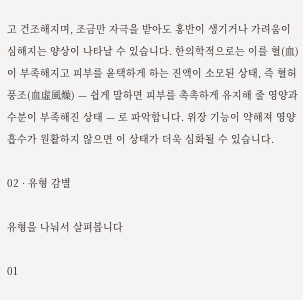고 건조해지며, 조금만 자극을 받아도 홍반이 생기거나 가려움이 심해지는 양상이 나타날 수 있습니다. 한의학적으로는 이를 혈(血)이 부족해지고 피부를 윤택하게 하는 진액이 소모된 상태, 즉 혈허풍조(血虛風燥) — 쉽게 말하면 피부를 촉촉하게 유지해 줄 영양과 수분이 부족해진 상태 — 로 파악합니다. 위장 기능이 약해져 영양 흡수가 원활하지 않으면 이 상태가 더욱 심화될 수 있습니다.

02 · 유형 감별

유형을 나눠서 살펴봅니다

01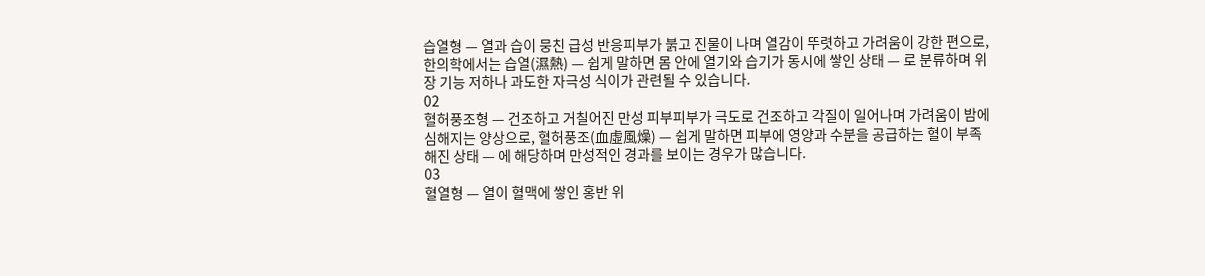습열형 — 열과 습이 뭉친 급성 반응피부가 붉고 진물이 나며 열감이 뚜렷하고 가려움이 강한 편으로, 한의학에서는 습열(濕熱) — 쉽게 말하면 몸 안에 열기와 습기가 동시에 쌓인 상태 — 로 분류하며 위장 기능 저하나 과도한 자극성 식이가 관련될 수 있습니다.
02
혈허풍조형 — 건조하고 거칠어진 만성 피부피부가 극도로 건조하고 각질이 일어나며 가려움이 밤에 심해지는 양상으로, 혈허풍조(血虛風燥) — 쉽게 말하면 피부에 영양과 수분을 공급하는 혈이 부족해진 상태 — 에 해당하며 만성적인 경과를 보이는 경우가 많습니다.
03
혈열형 — 열이 혈맥에 쌓인 홍반 위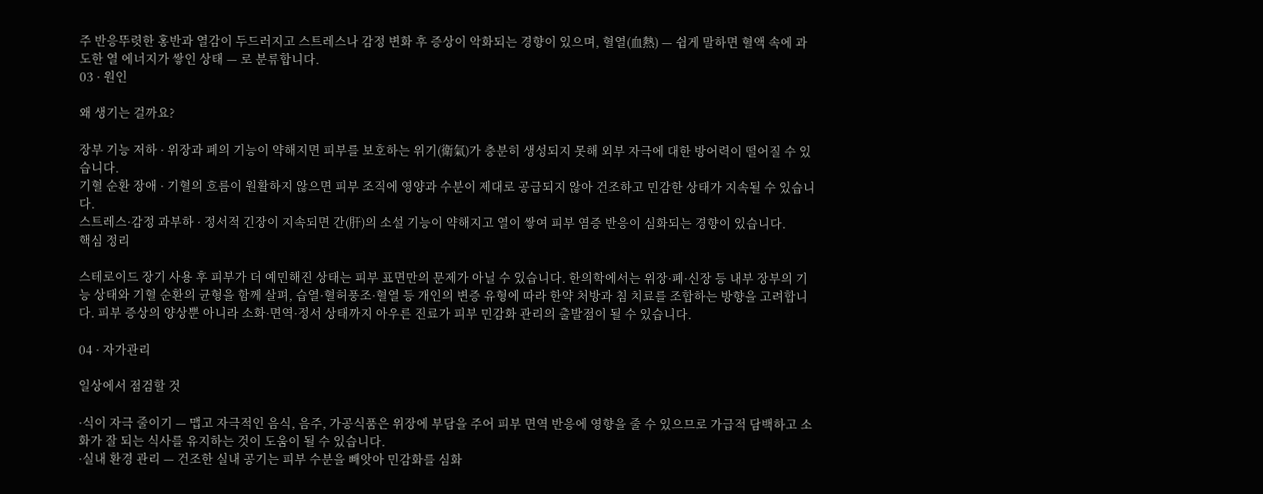주 반응뚜렷한 홍반과 열감이 두드러지고 스트레스나 감정 변화 후 증상이 악화되는 경향이 있으며, 혈열(血熱) — 쉽게 말하면 혈액 속에 과도한 열 에너지가 쌓인 상태 — 로 분류합니다.
03 · 원인

왜 생기는 걸까요?

장부 기능 저하 · 위장과 폐의 기능이 약해지면 피부를 보호하는 위기(衛氣)가 충분히 생성되지 못해 외부 자극에 대한 방어력이 떨어질 수 있습니다.
기혈 순환 장애 · 기혈의 흐름이 원활하지 않으면 피부 조직에 영양과 수분이 제대로 공급되지 않아 건조하고 민감한 상태가 지속될 수 있습니다.
스트레스·감정 과부하 · 정서적 긴장이 지속되면 간(肝)의 소설 기능이 약해지고 열이 쌓여 피부 염증 반응이 심화되는 경향이 있습니다.
핵심 정리

스테로이드 장기 사용 후 피부가 더 예민해진 상태는 피부 표면만의 문제가 아닐 수 있습니다. 한의학에서는 위장·폐·신장 등 내부 장부의 기능 상태와 기혈 순환의 균형을 함께 살펴, 습열·혈허풍조·혈열 등 개인의 변증 유형에 따라 한약 처방과 침 치료를 조합하는 방향을 고려합니다. 피부 증상의 양상뿐 아니라 소화·면역·정서 상태까지 아우른 진료가 피부 민감화 관리의 출발점이 될 수 있습니다.

04 · 자가관리

일상에서 점검할 것

·식이 자극 줄이기 — 맵고 자극적인 음식, 음주, 가공식품은 위장에 부담을 주어 피부 면역 반응에 영향을 줄 수 있으므로 가급적 담백하고 소화가 잘 되는 식사를 유지하는 것이 도움이 될 수 있습니다.
·실내 환경 관리 — 건조한 실내 공기는 피부 수분을 빼앗아 민감화를 심화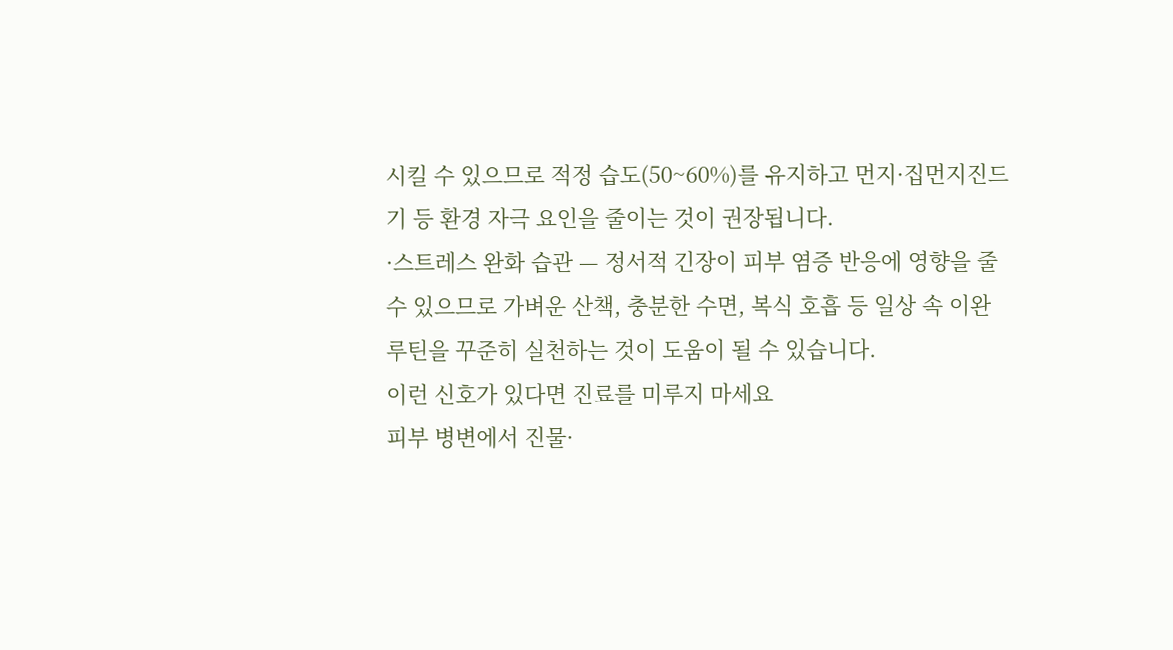시킬 수 있으므로 적정 습도(50~60%)를 유지하고 먼지·집먼지진드기 등 환경 자극 요인을 줄이는 것이 권장됩니다.
·스트레스 완화 습관 — 정서적 긴장이 피부 염증 반응에 영향을 줄 수 있으므로 가벼운 산책, 충분한 수면, 복식 호흡 등 일상 속 이완 루틴을 꾸준히 실천하는 것이 도움이 될 수 있습니다.
이런 신호가 있다면 진료를 미루지 마세요
피부 병변에서 진물·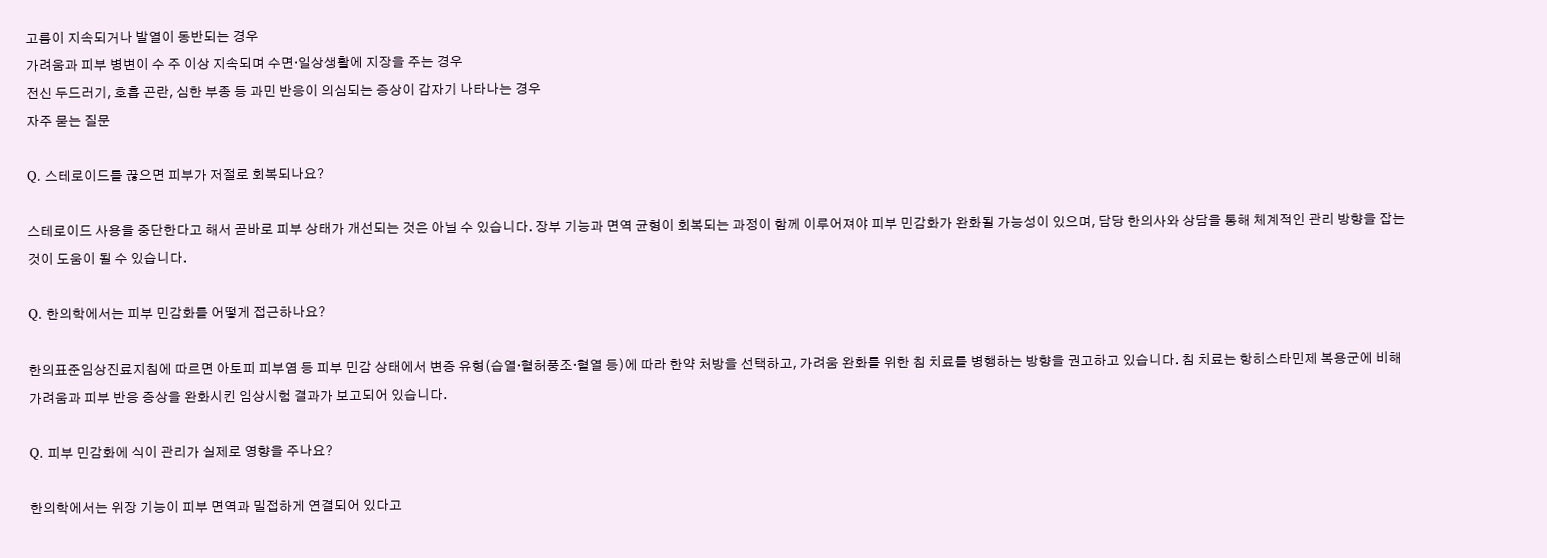고름이 지속되거나 발열이 동반되는 경우
가려움과 피부 병변이 수 주 이상 지속되며 수면·일상생활에 지장을 주는 경우
전신 두드러기, 호흡 곤란, 심한 부종 등 과민 반응이 의심되는 증상이 갑자기 나타나는 경우
자주 묻는 질문

Q. 스테로이드를 끊으면 피부가 저절로 회복되나요?

스테로이드 사용을 중단한다고 해서 곧바로 피부 상태가 개선되는 것은 아닐 수 있습니다. 장부 기능과 면역 균형이 회복되는 과정이 함께 이루어져야 피부 민감화가 완화될 가능성이 있으며, 담당 한의사와 상담을 통해 체계적인 관리 방향을 잡는 것이 도움이 될 수 있습니다.

Q. 한의학에서는 피부 민감화를 어떻게 접근하나요?

한의표준임상진료지침에 따르면 아토피 피부염 등 피부 민감 상태에서 변증 유형(습열·혈허풍조·혈열 등)에 따라 한약 처방을 선택하고, 가려움 완화를 위한 침 치료를 병행하는 방향을 권고하고 있습니다. 침 치료는 항히스타민제 복용군에 비해 가려움과 피부 반응 증상을 완화시킨 임상시험 결과가 보고되어 있습니다.

Q. 피부 민감화에 식이 관리가 실제로 영향을 주나요?

한의학에서는 위장 기능이 피부 면역과 밀접하게 연결되어 있다고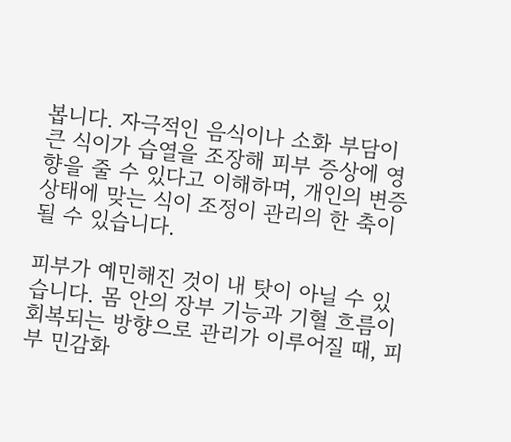봅니다. 자극적인 음식이나 소화 부담이 큰 식이가 습열을 조장해 피부 증상에 영향을 줄 수 있다고 이해하며, 개인의 변증 상태에 맞는 식이 조정이 관리의 한 축이 될 수 있습니다.

피부가 예민해진 것이 내 탓이 아닐 수 있습니다. 몸 안의 장부 기능과 기혈 흐름이 회복되는 방향으로 관리가 이루어질 때, 피부 민감화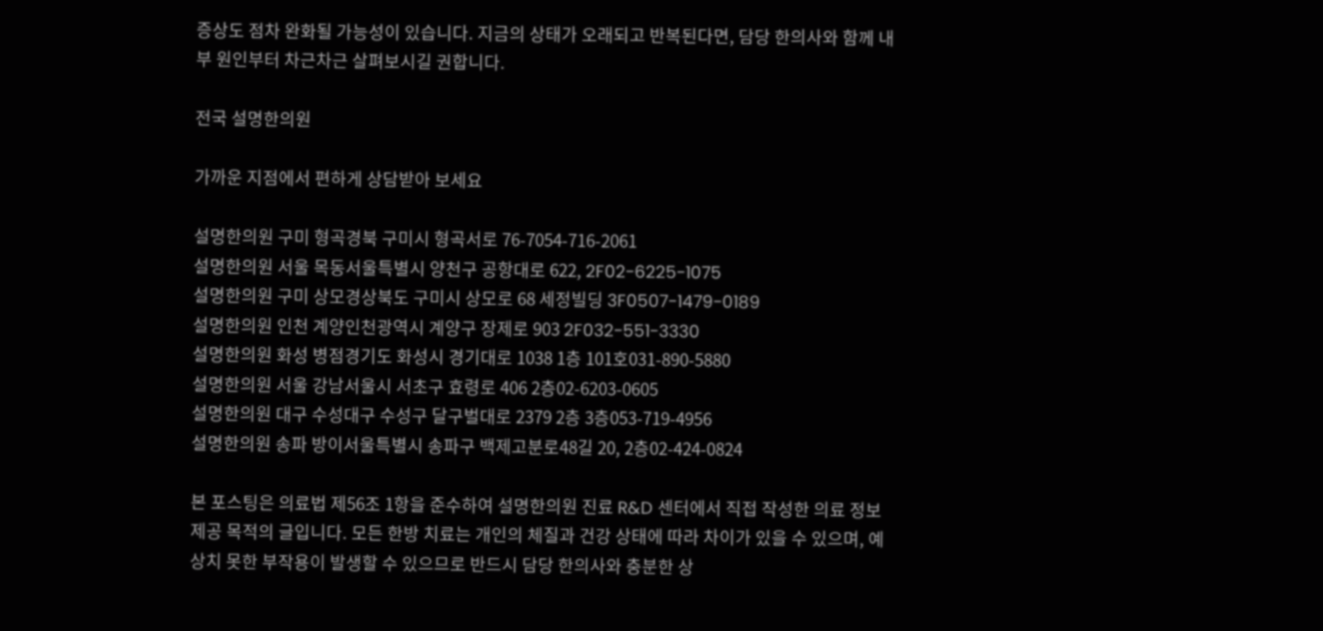증상도 점차 완화될 가능성이 있습니다. 지금의 상태가 오래되고 반복된다면, 담당 한의사와 함께 내부 원인부터 차근차근 살펴보시길 권합니다.

전국 설명한의원

가까운 지점에서 편하게 상담받아 보세요

설명한의원 구미 형곡경북 구미시 형곡서로 76-7054-716-2061
설명한의원 서울 목동서울특별시 양천구 공항대로 622, 2F02-6225-1075
설명한의원 구미 상모경상북도 구미시 상모로 68 세정빌딩 3F0507-1479-0189
설명한의원 인천 계양인천광역시 계양구 장제로 903 2F032-551-3330
설명한의원 화성 병점경기도 화성시 경기대로 1038 1층 101호031-890-5880
설명한의원 서울 강남서울시 서초구 효령로 406 2층02-6203-0605
설명한의원 대구 수성대구 수성구 달구벌대로 2379 2층 3층053-719-4956
설명한의원 송파 방이서울특별시 송파구 백제고분로48길 20, 2층02-424-0824

본 포스팅은 의료법 제56조 1항을 준수하여 설명한의원 진료 R&D 센터에서 직접 작성한 의료 정보 제공 목적의 글입니다. 모든 한방 치료는 개인의 체질과 건강 상태에 따라 차이가 있을 수 있으며, 예상치 못한 부작용이 발생할 수 있으므로 반드시 담당 한의사와 충분한 상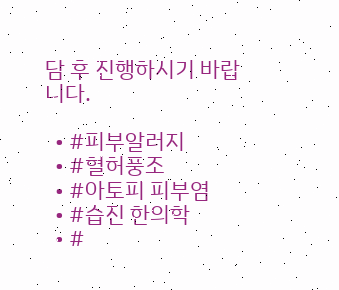담 후 진행하시기 바랍니다.

  • #피부알러지
  • #혈허풍조
  • #아토피 피부염
  • #습진 한의학
  • #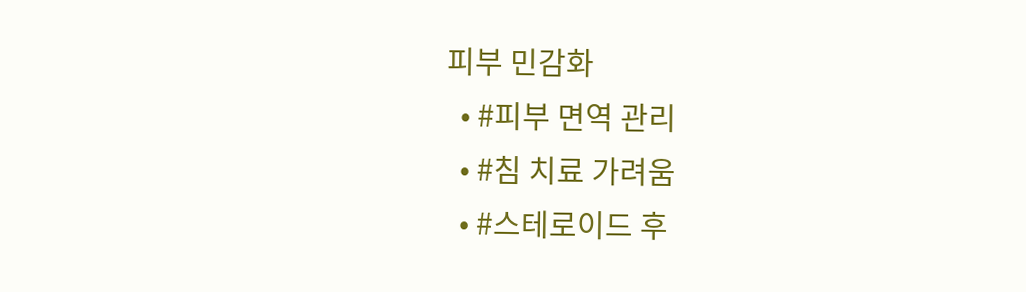피부 민감화
  • #피부 면역 관리
  • #침 치료 가려움
  • #스테로이드 후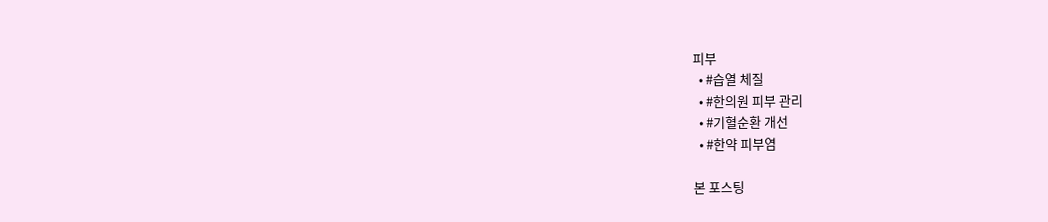피부
  • #습열 체질
  • #한의원 피부 관리
  • #기혈순환 개선
  • #한약 피부염

본 포스팅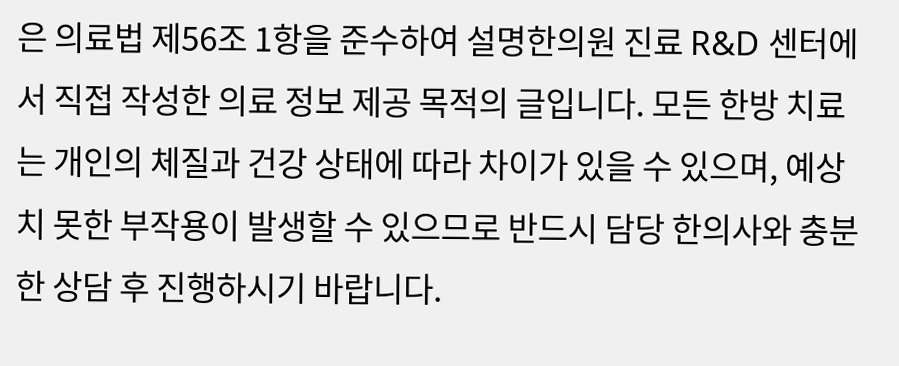은 의료법 제56조 1항을 준수하여 설명한의원 진료 R&D 센터에서 직접 작성한 의료 정보 제공 목적의 글입니다. 모든 한방 치료는 개인의 체질과 건강 상태에 따라 차이가 있을 수 있으며, 예상치 못한 부작용이 발생할 수 있으므로 반드시 담당 한의사와 충분한 상담 후 진행하시기 바랍니다.